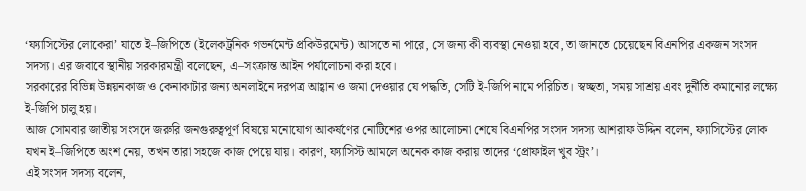‘ফ্যাসিস্টের লোকেরা’ যাতে ই–জিপিতে (ইলেকট্রনিক গভর্নমেন্ট প্রকিউরমেন্ট) আসতে না পারে, সে জন্য কী ব্যবস্থা নেওয়া হবে, তা জানতে চেয়েছেন বিএনপির একজন সংসদ সদস্য। এর জবাবে স্থানীয় সরকারমন্ত্রী বলেছেন, এ–সংক্রান্ত আইন পর্যালোচনা করা হবে।
সরকারের বিভিন্ন উন্নয়নকাজ ও কেনাকাটার জন্য অনলাইনে দরপত্র আহ্বান ও জমা দেওয়ার যে পদ্ধতি, সেটি ই-জিপি নামে পরিচিত। স্বচ্ছতা, সময় সাশ্রয় এবং দুর্নীতি কমানোর লক্ষ্যে ই-জিপি চালু হয়।
আজ সোমবার জাতীয় সংসদে জরুরি জনগুরুত্বপূর্ণ বিষয়ে মনোযোগ আকর্ষণের নোটিশের ওপর আলোচনা শেষে বিএনপির সংসদ সদস্য আশরাফ উদ্দিন বলেন, ফ্যাসিস্টের লোক যখন ই–জিপিতে অংশ নেয়, তখন তারা সহজে কাজ পেয়ে যায়। কারণ, ফ্যাসিস্ট আমলে অনেক কাজ করায় তাদের ‘প্রোফাইল খুব স্ট্রং’।
এই সংসদ সদস্য বলেন,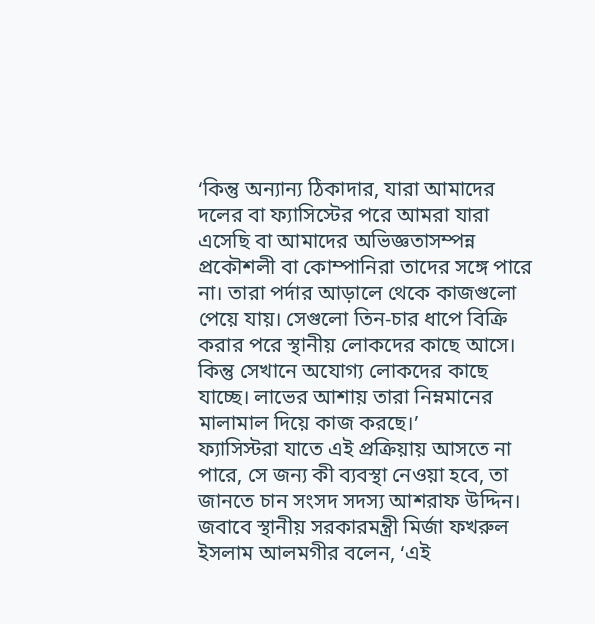‘কিন্তু অন্যান্য ঠিকাদার, যারা আমাদের দলের বা ফ্যাসিস্টের পরে আমরা যারা এসেছি বা আমাদের অভিজ্ঞতাসম্পন্ন প্রকৌশলী বা কোম্পানিরা তাদের সঙ্গে পারে না। তারা পর্দার আড়ালে থেকে কাজগুলো পেয়ে যায়। সেগুলো তিন-চার ধাপে বিক্রি করার পরে স্থানীয় লোকদের কাছে আসে। কিন্তু সেখানে অযোগ্য লোকদের কাছে যাচ্ছে। লাভের আশায় তারা নিম্নমানের মালামাল দিয়ে কাজ করছে।’
ফ্যাসিস্টরা যাতে এই প্রক্রিয়ায় আসতে না পারে, সে জন্য কী ব্যবস্থা নেওয়া হবে, তা জানতে চান সংসদ সদস্য আশরাফ উদ্দিন।
জবাবে স্থানীয় সরকারমন্ত্রী মির্জা ফখরুল ইসলাম আলমগীর বলেন, ‘এই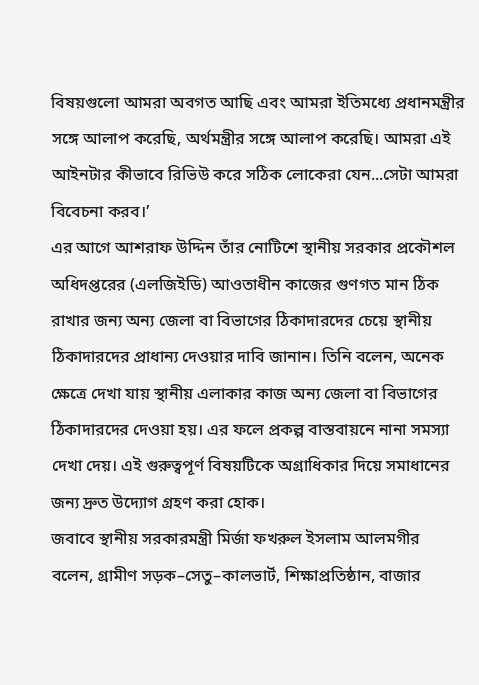বিষয়গুলো আমরা অবগত আছি এবং আমরা ইতিমধ্যে প্রধানমন্ত্রীর সঙ্গে আলাপ করেছি, অর্থমন্ত্রীর সঙ্গে আলাপ করেছি। আমরা এই আইনটার কীভাবে রিভিউ করে সঠিক লোকেরা যেন...সেটা আমরা বিবেচনা করব।’
এর আগে আশরাফ উদ্দিন তাঁর নোটিশে স্থানীয় সরকার প্রকৌশল অধিদপ্তরের (এলজিইডি) আওতাধীন কাজের গুণগত মান ঠিক রাখার জন্য অন্য জেলা বা বিভাগের ঠিকাদারদের চেয়ে স্থানীয় ঠিকাদারদের প্রাধান্য দেওয়ার দাবি জানান। তিনি বলেন, অনেক ক্ষেত্রে দেখা যায় স্থানীয় এলাকার কাজ অন্য জেলা বা বিভাগের ঠিকাদারদের দেওয়া হয়। এর ফলে প্রকল্প বাস্তবায়নে নানা সমস্যা দেখা দেয়। এই গুরুত্বপূর্ণ বিষয়টিকে অগ্রাধিকার দিয়ে সমাধানের জন্য দ্রুত উদ্যোগ গ্রহণ করা হোক।
জবাবে স্থানীয় সরকারমন্ত্রী মির্জা ফখরুল ইসলাম আলমগীর বলেন, গ্রামীণ সড়ক–সেতু–কালভার্ট, শিক্ষাপ্রতিষ্ঠান, বাজার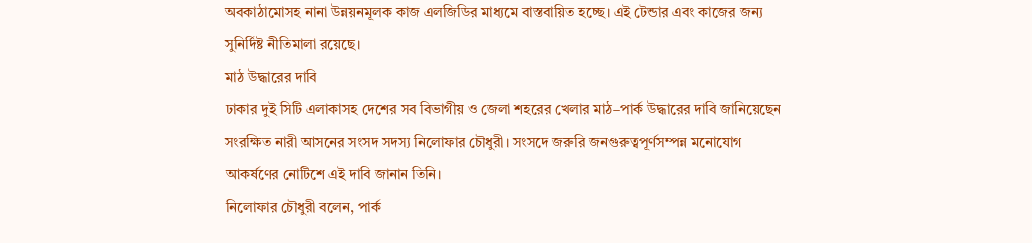অবকাঠামোসহ নানা উন্নয়নমূলক কাজ এলজিডির মাধ্যমে বাস্তবায়িত হচ্ছে। এই টেন্ডার এবং কাজের জন্য সুনির্দিষ্ট নীতিমালা রয়েছে।
মাঠ উদ্ধারের দাবি
ঢাকার দুই সিটি এলাকাসহ দেশের সব বিভাগীয় ও জেলা শহরের খেলার মাঠ–পার্ক উদ্ধারের দাবি জানিয়েছেন সংরক্ষিত নারী আসনের সংসদ সদস্য নিলোফার চৌধুরী। সংসদে জরুরি জনগুরুত্বপূর্ণসম্পন্ন মনোযোগ আকর্ষণের নোটিশে এই দাবি জানান তিনি।
নিলোফার চৌধুরী বলেন, পার্ক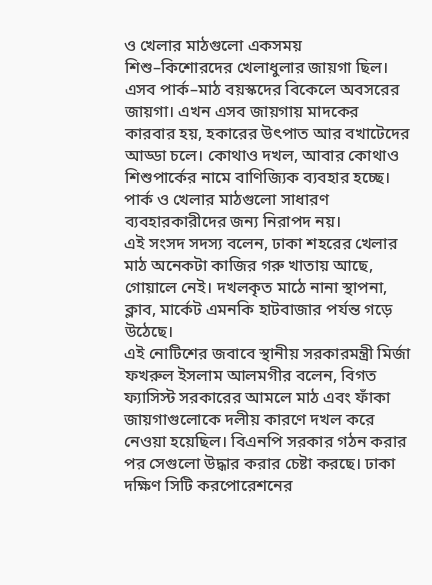ও খেলার মাঠগুলো একসময় শিশু–কিশোরদের খেলাধুলার জায়গা ছিল। এসব পার্ক–মাঠ বয়স্কদের বিকেলে অবসরের জায়গা। এখন এসব জায়গায় মাদকের কারবার হয়, হকারের উৎপাত আর বখাটেদের আড্ডা চলে। কোথাও দখল, আবার কোথাও শিশুপার্কের নামে বাণিজ্যিক ব্যবহার হচ্ছে। পার্ক ও খেলার মাঠগুলো সাধারণ ব্যবহারকারীদের জন্য নিরাপদ নয়।
এই সংসদ সদস্য বলেন, ঢাকা শহরের খেলার মাঠ অনেকটা কাজির গরু খাতায় আছে, গোয়ালে নেই। দখলকৃত মাঠে নানা স্থাপনা, ক্লাব, মার্কেট এমনকি হাটবাজার পর্যন্ত গড়ে উঠেছে।
এই নোটিশের জবাবে স্থানীয় সরকারমন্ত্রী মির্জা ফখরুল ইসলাম আলমগীর বলেন, বিগত ফ্যাসিস্ট সরকারের আমলে মাঠ এবং ফাঁকা জায়গাগুলোকে দলীয় কারণে দখল করে নেওয়া হয়েছিল। বিএনপি সরকার গঠন করার পর সেগুলো উদ্ধার করার চেষ্টা করছে। ঢাকা দক্ষিণ সিটি করপোরেশনের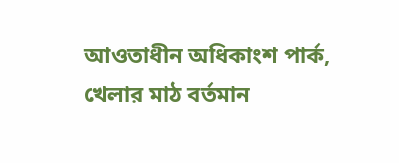আওতাধীন অধিকাংশ পার্ক, খেলার মাঠ বর্তমান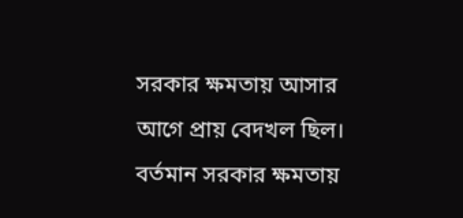সরকার ক্ষমতায় আসার আগে প্রায় বেদখল ছিল। বর্তমান সরকার ক্ষমতায়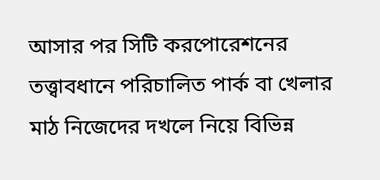আসার পর সিটি করপোরেশনের তত্ত্বাবধানে পরিচালিত পার্ক বা খেলার মাঠ নিজেদের দখলে নিয়ে বিভিন্ন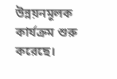উন্নয়নমূলক কার্যক্রম শুরু করেছে।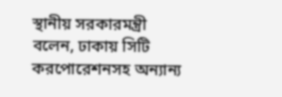স্থানীয় সরকারমন্ত্রী বলেন, ঢাকায় সিটি করপোরেশনসহ অন্যান্য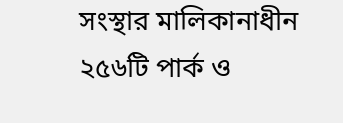সংস্থার মালিকানাধীন ২৫৬টি পার্ক ও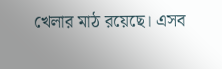খেলার মাঠ রয়েছে। এসব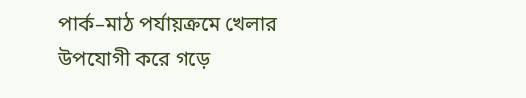পার্ক–মাঠ পর্যায়ক্রমে খেলার উপযোগী করে গড়ে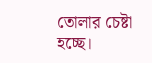তোলার চেষ্টা হচ্ছে।